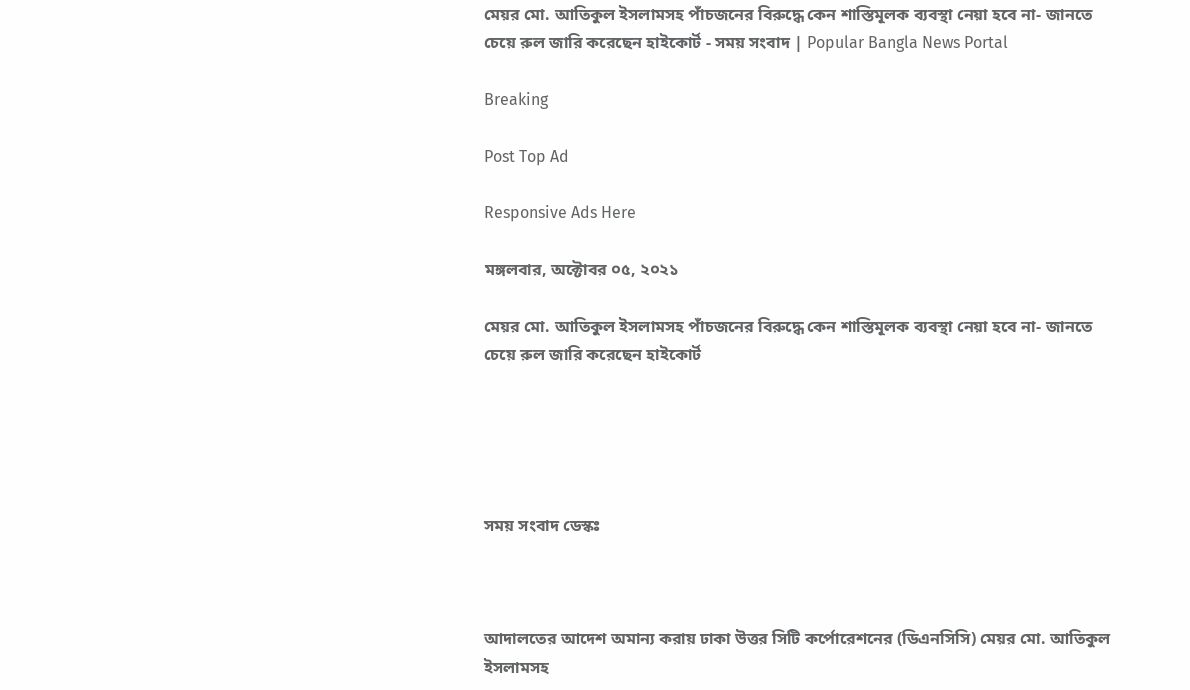মেয়র মো. আতিকুল ইসলামসহ পাঁচজনের বিরুদ্ধে কেন শাস্তিমূলক ব্যবস্থা নেয়া হবে না‑ জানতে চেয়ে রুল জারি করেছেন হাইকোর্ট - সময় সংবাদ | Popular Bangla News Portal

Breaking

Post Top Ad

Responsive Ads Here

মঙ্গলবার, অক্টোবর ০৫, ২০২১

মেয়র মো. আতিকুল ইসলামসহ পাঁচজনের বিরুদ্ধে কেন শাস্তিমূলক ব্যবস্থা নেয়া হবে না‑ জানতে চেয়ে রুল জারি করেছেন হাইকোর্ট





সময় সংবাদ ডেস্কঃ



আদালতের আদেশ অমান্য করায় ঢাকা উত্তর সিটি কর্পোরেশনের (ডিএনসিসি) মেয়র মো. আতিকুল ইসলামসহ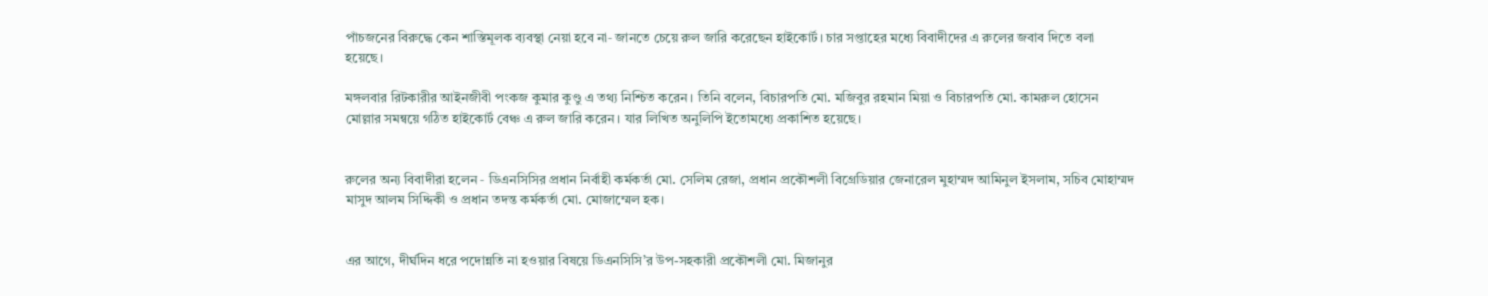পাঁচজনের বিরুদ্ধে কেন শাস্তিমূলক ব্যবস্থা নেয়া হবে না‑ জানতে চেয়ে রুল জারি করেছেন হাইকোর্ট। চার সপ্তাহের মধ্যে বিবাদীদের এ রুলের জবাব দিতে বলা হয়েছে।

মঙ্গলবার রিটকারীর আইনজীবী পংকজ কুমার কুণ্ডু এ তথ্য নিশ্চিত করেন। তিনি বলেন, বিচারপতি মো. মজিবুর রহমান মিয়া ও বিচারপতি মো. কামরুল হোসেন মোল্লার সমন্বয়ে গঠিত হাইকোর্ট বেঞ্চ এ রুল জারি করেন। যার লিখিত অনুলিপি ইতোমধ্যে প্রকাশিত হয়েছে।


রুলের অন্য বিবাদীরা হলেন ‑ ডিএনসিসির প্রধান নির্বাহী কর্মকর্তা মো. সেলিম রেজা, প্রধান প্রকৌশলী বিগ্রেডিয়ার জেনারেল মুহাম্মদ আমিনুল ইসলাম, সচিব মোহাম্মদ মাসুদ আলম সিদ্দিকী ও প্রধান তদন্ত কর্মকর্তা মো. মোজাম্মেল হক।


এর আগে, দীর্ঘদিন ধরে পদোন্নতি না হওয়ার বিষয়ে ডিএনসিসি’র উপ-সহকারী প্রকৌশলী মো. মিজানুর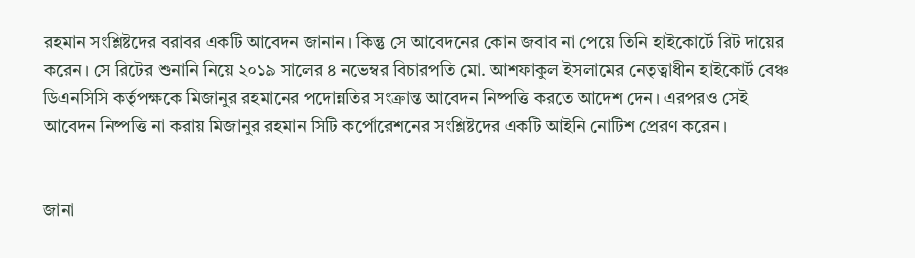রহমান সংশ্লিষ্টদের বরাবর একটি আবেদন জানান। কিন্তু সে আবেদনের কোন জবাব না পেয়ে তিনি হাইকোর্টে রিট দায়ের করেন। সে রিটের শুনানি নিয়ে ২০১৯ সালের ৪ নভেম্বর বিচারপতি মো. আশফাকুল ইসলামের নেতৃত্বাধীন হাইকোর্ট বেঞ্চ ডিএনসিসি কর্তৃপক্ষকে মিজানুর রহমানের পদোন্নতির সংক্রান্ত আবেদন নিষ্পত্তি করতে আদেশ দেন। এরপরও সেই আবেদন নিষ্পত্তি না করায় মিজানুর রহমান সিটি কর্পোরেশনের সংশ্লিষ্টদের একটি আইনি নোটিশ প্রেরণ করেন।


জানা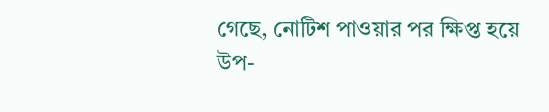গেছে, নোটিশ পাওয়ার পর ক্ষিপ্ত হয়ে উপ-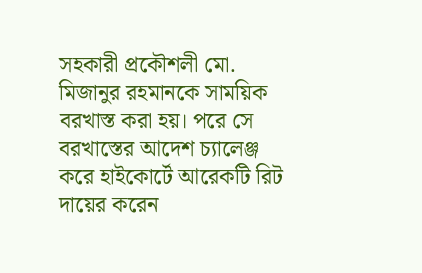সহকারী প্রকৌশলী মো. মিজানুর রহমানকে সাময়িক বরখাস্ত করা হয়। পরে সে বরখাস্তের আদেশ চ্যালেঞ্জ করে হাইকোর্টে আরেকটি রিট দায়ের করেন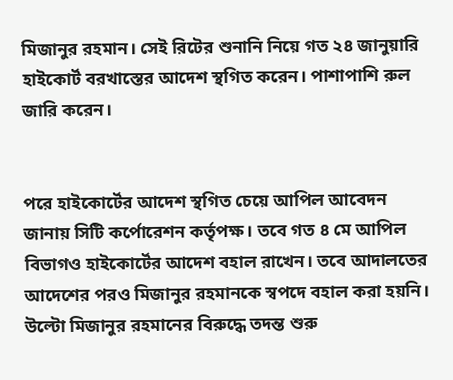মিজানুর রহমান। সেই রিটের শুনানি নিয়ে গত ২৪ জানুয়ারি হাইকোর্ট বরখাস্তের আদেশ স্থগিত করেন। পাশাপাশি রুল জারি করেন।


পরে হাইকোর্টের আদেশ স্থগিত চেয়ে আপিল আবেদন জানায় সিটি কর্পোরেশন কর্তৃপক্ষ। তবে গত ৪ মে আপিল বিভাগও হাইকোর্টের আদেশ বহাল রাখেন। তবে আদালতের আদেশের পরও মিজানুর রহমানকে স্বপদে বহাল করা হয়নি। উল্টো মিজানুর রহমানের বিরুদ্ধে তদন্ত শুরু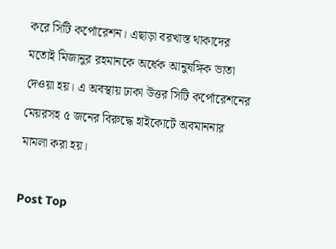করে সিটি কর্পোরেশন। এছাড়া বরখাস্ত থাকাদের মতোই মিজানুর রহমানকে অর্ধেক আনুষঙ্গিক ভাতা দেওয়া হয়। এ অবস্থায় ঢাকা উত্তর সিটি কর্পোরেশনের মেয়রসহ ৫ জনের বিরুদ্ধে হাইকোর্টে অবমাননার মামলা করা হয়।

Post Top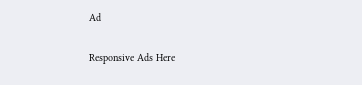Ad

Responsive Ads Here